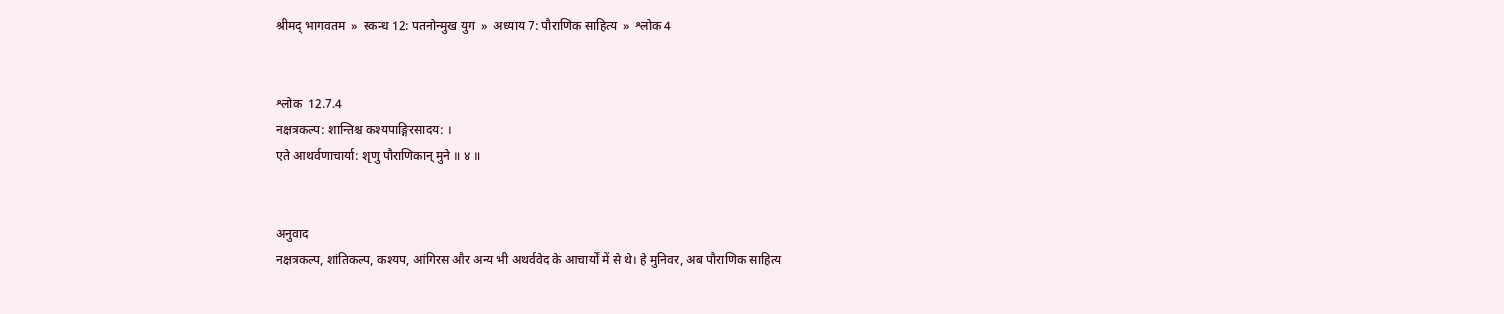श्रीमद् भागवतम  »  स्कन्ध 12: पतनोन्मुख युग  »  अध्याय 7: पौराणिक साहित्य  »  श्लोक 4


श्लोक  12.7.4
नक्षत्रकल्प: शान्तिश्च कश्यपाङ्गिरसादय: ।
एते आथर्वणाचार्या: श‍ृणु पौराणिकान् मुने ॥ ४ ॥


अनुवाद
नक्षत्रकल्प, शांतिकल्प, कश्यप, आंगिरस और अन्य भी अथर्ववेद के आचार्यों में से थे। हे मुनिवर, अब पौराणिक साहित्य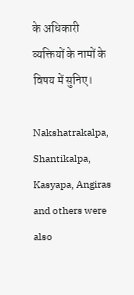के अधिकारी व्यक्तियों के नामों के विषय में सुनिए।

Nakshatrakalpa, Shantikalpa, Kasyapa, Angiras and others were also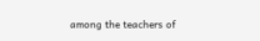among the teachers of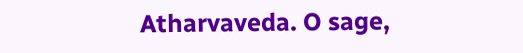Atharvaveda. O sage,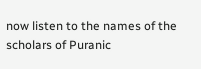now listen to the names of the scholars of Puranic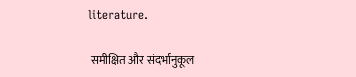literature.

 समीक्षित और संदर्भानुकूल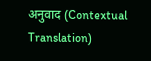अनुवाद (Contextual Translation)